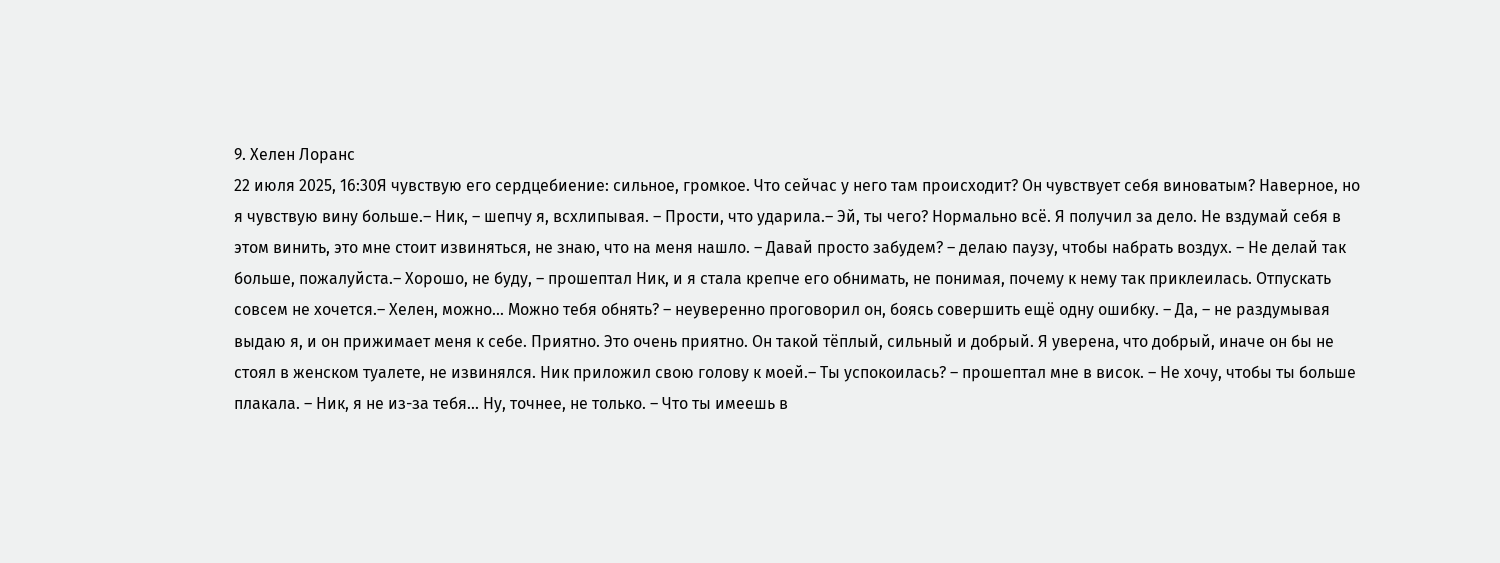9. Хелен Лоранс
22 июля 2025, 16:30Я чувствую его сердцебиение: сильное, громкое. Что сейчас у него там происходит? Он чувствует себя виноватым? Наверное, но я чувствую вину больше.– Ник, – шепчу я, всхлипывая. – Прости, что ударила.– Эй, ты чего? Нормально всё. Я получил за дело. Не вздумай себя в этом винить, это мне стоит извиняться, не знаю, что на меня нашло. – Давай просто забудем? – делаю паузу, чтобы набрать воздух. – Не делай так больше, пожалуйста.– Хорошо, не буду, – прошептал Ник, и я стала крепче его обнимать, не понимая, почему к нему так приклеилась. Отпускать совсем не хочется.– Хелен, можно... Можно тебя обнять? – неуверенно проговорил он, боясь совершить ещё одну ошибку. – Да, – не раздумывая выдаю я, и он прижимает меня к себе. Приятно. Это очень приятно. Он такой тёплый, сильный и добрый. Я уверена, что добрый, иначе он бы не стоял в женском туалете, не извинялся. Ник приложил свою голову к моей.– Ты успокоилась? – прошептал мне в висок. – Не хочу, чтобы ты больше плакала. – Ник, я не из-за тебя... Ну, точнее, не только. – Что ты имеешь в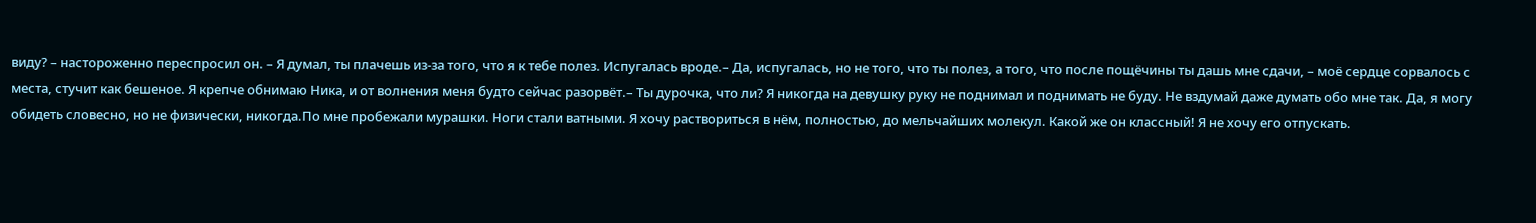виду? – настороженно переспросил он. – Я думал, ты плачешь из-за того, что я к тебе полез. Испугалась вроде.– Да, испугалась, но не того, что ты полез, а того, что после пощёчины ты дашь мне сдачи, – моё сердце сорвалось с места, стучит как бешеное. Я крепче обнимаю Ника, и от волнения меня будто сейчас разорвёт.– Ты дурочка, что ли? Я никогда на девушку руку не поднимал и поднимать не буду. Не вздумай даже думать обо мне так. Да, я могу обидеть словесно, но не физически, никогда.По мне пробежали мурашки. Ноги стали ватными. Я хочу раствориться в нём, полностью, до мельчайших молекул. Какой же он классный! Я не хочу его отпускать.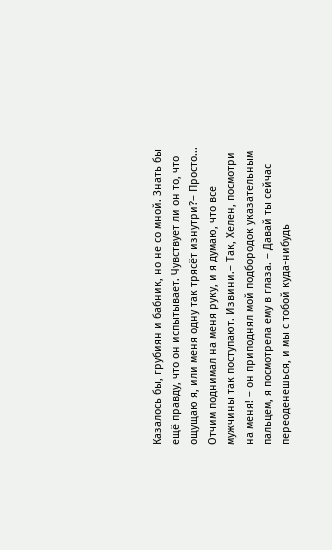Казалось бы, грубиян и бабник, но не со мной. Знать бы ещё правду, что он испытывает. Чувствует ли он то, что ощущаю я, или меня одну так трясёт изнутри?– Просто... Отчим поднимал на меня руку, и я думаю, что все мужчины так поступают. Извини.– Так, Хелен, посмотри на меня! – он приподнял мой подбородок указательным пальцем, я посмотрела ему в глаза. – Давай ты сейчас переоденешься, и мы с тобой куда-нибудь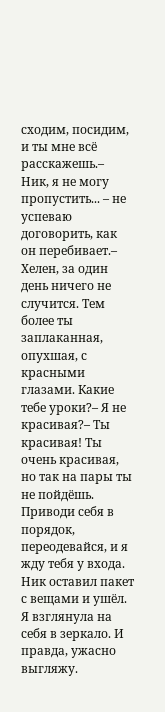сходим, посидим, и ты мне всё расскажешь.– Ник, я не могу пропустить... – не успеваю договорить, как он перебивает.– Хелен, за один день ничего не случится. Тем более ты заплаканная, опухшая, с красными глазами. Какие тебе уроки?– Я не красивая?– Ты красивая! Ты очень красивая, но так на пары ты не пойдёшь. Приводи себя в порядок, переодевайся, и я жду тебя у входа. Ник оставил пакет с вещами и ушёл. Я взглянула на себя в зеркало. И правда, ужасно выгляжу.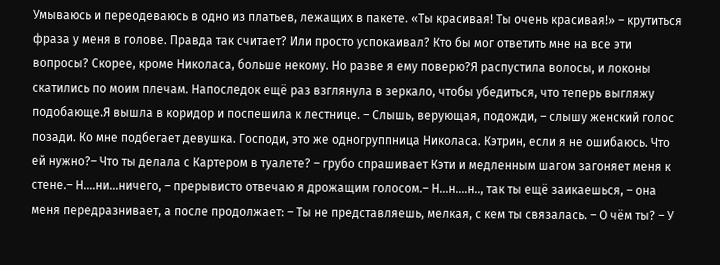Умываюсь и переодеваюсь в одно из платьев, лежащих в пакете. «Ты красивая! Ты очень красивая!» – крутиться фраза у меня в голове. Правда так считает? Или просто успокаивал? Кто бы мог ответить мне на все эти вопросы? Скорее, кроме Николаса, больше некому. Но разве я ему поверю?Я распустила волосы, и локоны скатились по моим плечам. Напоследок ещё раз взглянула в зеркало, чтобы убедиться, что теперь выгляжу подобающе.Я вышла в коридор и поспешила к лестнице. – Слышь, верующая, подожди, – слышу женский голос позади. Ко мне подбегает девушка. Господи, это же одногруппница Николаса. Кэтрин, если я не ошибаюсь. Что ей нужно?– Что ты делала с Картером в туалете? – грубо спрашивает Кэти и медленным шагом загоняет меня к стене.– Н.…ни...ничего, – прерывисто отвечаю я дрожащим голосом.– Н…н.…н.., так ты ещё заикаешься, – она меня передразнивает, а после продолжает: – Ты не представляешь, мелкая, с кем ты связалась. – О чём ты? – У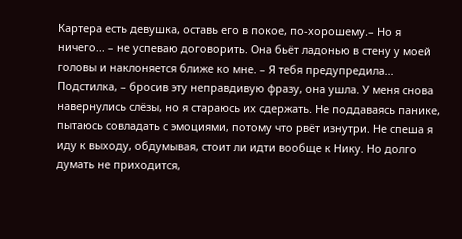Картера есть девушка, оставь его в покое, по-хорошему.– Но я ничего... – не успеваю договорить. Она бьёт ладонью в стену у моей головы и наклоняется ближе ко мне. – Я тебя предупредила... Подстилка, – бросив эту неправдивую фразу, она ушла. У меня снова навернулись слёзы, но я стараюсь их сдержать. Не поддаваясь панике, пытаюсь совладать с эмоциями, потому что рвёт изнутри. Не спеша я иду к выходу, обдумывая, стоит ли идти вообще к Нику. Но долго думать не приходится,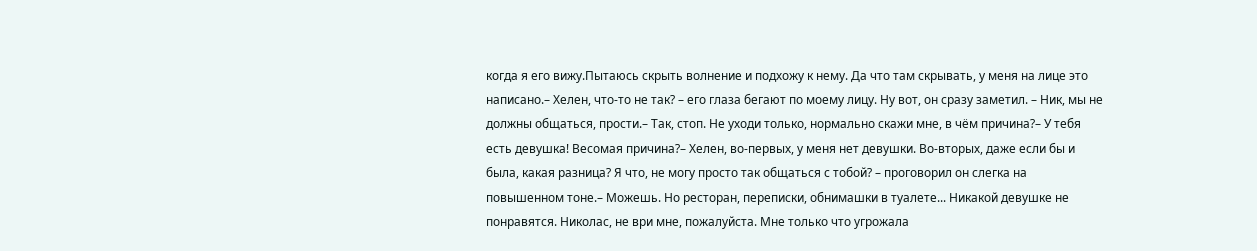когда я его вижу.Пытаюсь скрыть волнение и подхожу к нему. Да что там скрывать, у меня на лице это написано.– Хелен, что-то не так? – его глаза бегают по моему лицу. Ну вот, он сразу заметил. – Ник, мы не должны общаться, прости.– Так, стоп. Не уходи только, нормально скажи мне, в чём причина?– У тебя есть девушка! Весомая причина?– Хелен, во-первых, у меня нет девушки. Во-вторых, даже если бы и была, какая разница? Я что, не могу просто так общаться с тобой? – проговорил он слегка на повышенном тоне.– Можешь. Но ресторан, переписки, обнимашки в туалете... Никакой девушке не понравятся. Николас, не ври мне, пожалуйста. Мне только что угрожала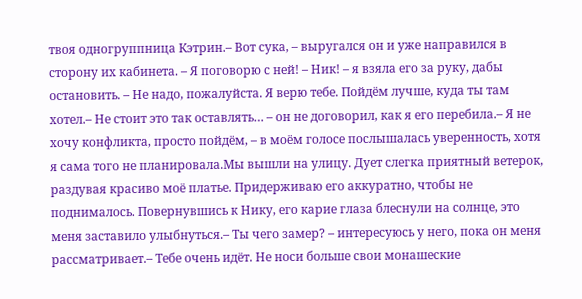твоя одногруппница Кэтрин.– Вот сука, – выругался он и уже направился в сторону их кабинета. – Я поговорю с ней! – Ник! – я взяла его за руку, дабы остановить. – Не надо, пожалуйста. Я верю тебе. Пойдём лучше, куда ты там хотел.– Не стоит это так оставлять… – он не договорил, как я его перебила.– Я не хочу конфликта, просто пойдём, – в моём голосе послышалась уверенность, хотя я сама того не планировала.Мы вышли на улицу. Дует слегка приятный ветерок, раздувая красиво моё платье. Придерживаю его аккуратно, чтобы не поднималось. Повернувшись к Нику, его карие глаза блеснули на солнце, это меня заставило улыбнуться.– Ты чего замер? – интересуюсь у него, пока он меня рассматривает.– Тебе очень идёт. Не носи больше свои монашеские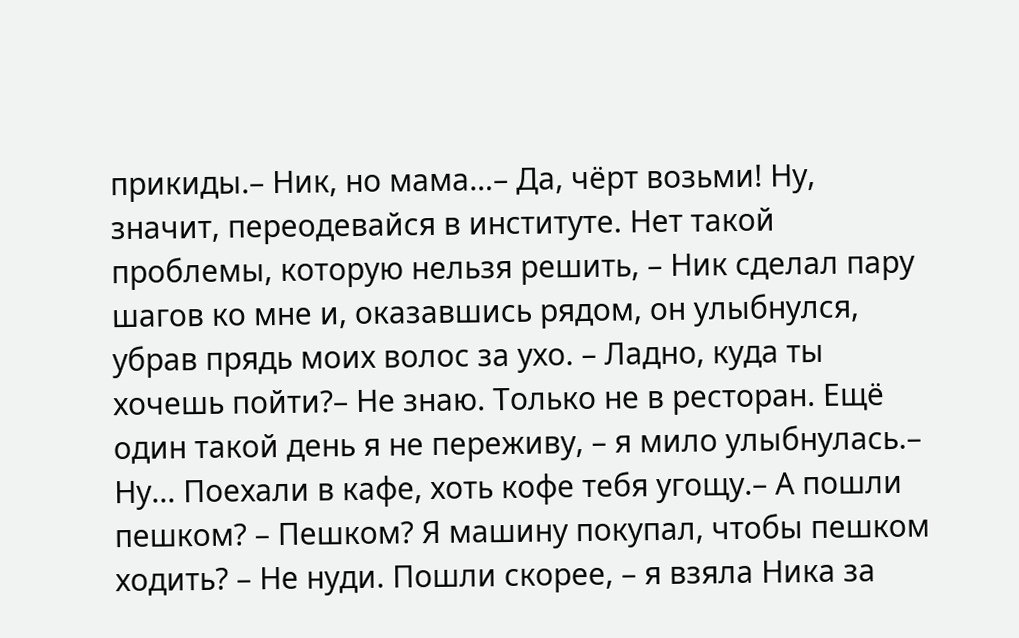прикиды.– Ник, но мама…– Да, чёрт возьми! Ну, значит, переодевайся в институте. Нет такой проблемы, которую нельзя решить, – Ник сделал пару шагов ко мне и, оказавшись рядом, он улыбнулся, убрав прядь моих волос за ухо. – Ладно, куда ты хочешь пойти?– Не знаю. Только не в ресторан. Ещё один такой день я не переживу, – я мило улыбнулась.– Ну... Поехали в кафе, хоть кофе тебя угощу.– А пошли пешком? – Пешком? Я машину покупал, чтобы пешком ходить? – Не нуди. Пошли скорее, – я взяла Ника за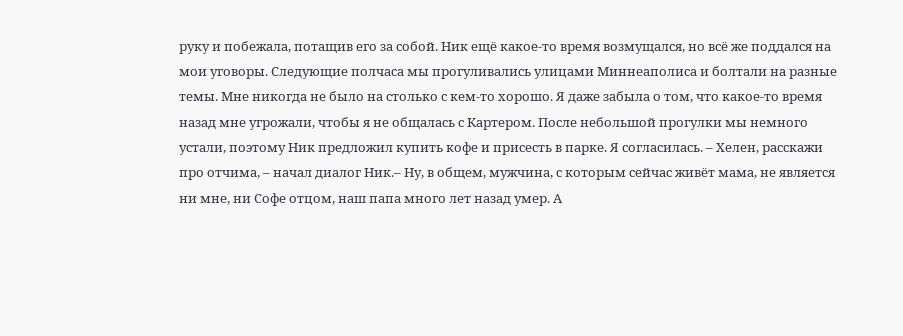руку и побежала, потащив его за собой. Ник ещё какое-то время возмущался, но всё же поддался на мои уговоры. Следующие полчаса мы прогуливались улицами Миннеаполиса и болтали на разные темы. Мне никогда не было на столько с кем-то хорошо. Я даже забыла о том, что какое-то время назад мне угрожали, чтобы я не общалась с Картером. После небольшой прогулки мы немного устали, поэтому Ник предложил купить кофе и присесть в парке. Я согласилась. – Хелен, расскажи про отчима, – начал диалог Ник.– Ну, в общем, мужчина, с которым сейчас живёт мама, не является ни мне, ни Софе отцом, наш папа много лет назад умер. А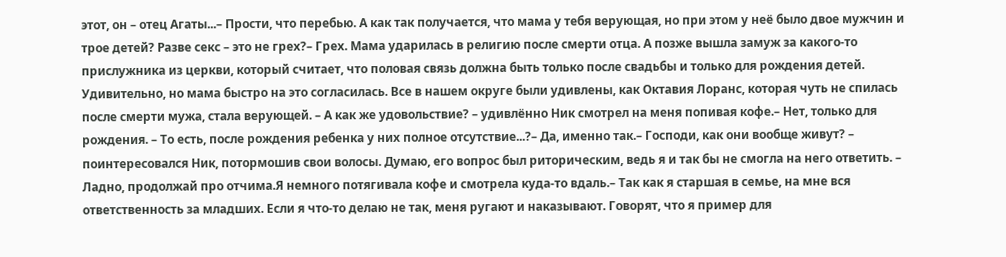этот, он – отец Агаты...– Прости, что перебью. А как так получается, что мама у тебя верующая, но при этом у неё было двое мужчин и трое детей? Разве секс – это не грех?– Грех. Мама ударилась в религию после смерти отца. А позже вышла замуж за какого-то прислужника из церкви, который считает, что половая связь должна быть только после свадьбы и только для рождения детей. Удивительно, но мама быстро на это согласилась. Все в нашем округе были удивлены, как Октавия Лоранс, которая чуть не спилась после смерти мужа, стала верующей. – А как же удовольствие? – удивлённо Ник смотрел на меня попивая кофе.– Нет, только для рождения. – То есть, после рождения ребенка у них полное отсутствие...?– Да, именно так.– Господи, как они вообще живут? – поинтересовался Ник, потормошив свои волосы. Думаю, его вопрос был риторическим, ведь я и так бы не смогла на него ответить. – Ладно, продолжай про отчима.Я немного потягивала кофе и смотрела куда-то вдаль.– Так как я старшая в семье, на мне вся ответственность за младших. Если я что-то делаю не так, меня ругают и наказывают. Говорят, что я пример для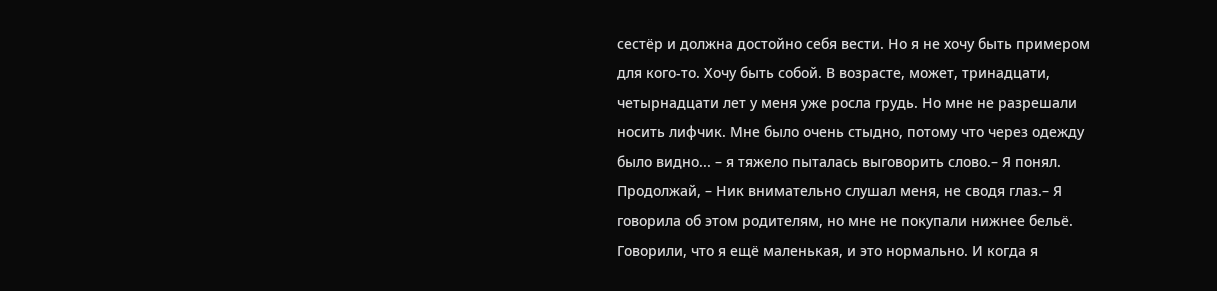сестёр и должна достойно себя вести. Но я не хочу быть примером для кого-то. Хочу быть собой. В возрасте, может, тринадцати, четырнадцати лет у меня уже росла грудь. Но мне не разрешали носить лифчик. Мне было очень стыдно, потому что через одежду было видно... – я тяжело пыталась выговорить слово.– Я понял. Продолжай, – Ник внимательно слушал меня, не сводя глаз.– Я говорила об этом родителям, но мне не покупали нижнее бельё. Говорили, что я ещё маленькая, и это нормально. И когда я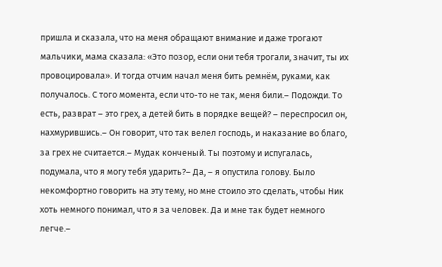пришла и сказала, что на меня обращают внимание и даже трогают мальчики, мама сказала: «Это позор, если они тебя трогали, значит, ты их провоцировала». И тогда отчим начал меня бить ремнём, руками, как получалось. С того момента, если что-то не так, меня били.– Подожди. То есть, разврат – это грех, а детей бить в порядке вещей? – переспросил он, нахмурившись.– Он говорит, что так велел господь, и наказание во благо, за грех не считается.– Мудак конченый. Ты поэтому и испугалась, подумала, что я могу тебя ударить?– Да, – я опустила голову. Было некомфортно говорить на эту тему, но мне стоило это сделать, чтобы Ник хоть немного понимал, что я за человек. Да и мне так будет немного легче.–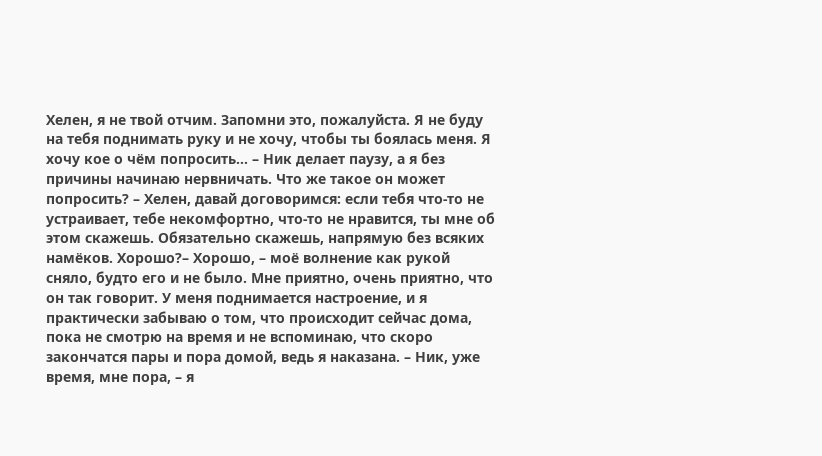Хелен, я не твой отчим. Запомни это, пожалуйста. Я не буду на тебя поднимать руку и не хочу, чтобы ты боялась меня. Я хочу кое о чём попросить... – Ник делает паузу, а я без причины начинаю нервничать. Что же такое он может попросить? – Хелен, давай договоримся: если тебя что-то не устраивает, тебе некомфортно, что-то не нравится, ты мне об этом скажешь. Обязательно скажешь, напрямую без всяких намёков. Хорошо?– Хорошо, – моё волнение как рукой сняло, будто его и не было. Мне приятно, очень приятно, что он так говорит. У меня поднимается настроение, и я практически забываю о том, что происходит сейчас дома, пока не смотрю на время и не вспоминаю, что скоро закончатся пары и пора домой, ведь я наказана. – Ник, уже время, мне пора, – я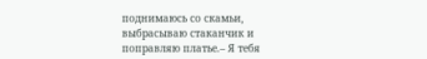поднимаюсь со скамьи, выбрасываю стаканчик и поправляю платье.– Я тебя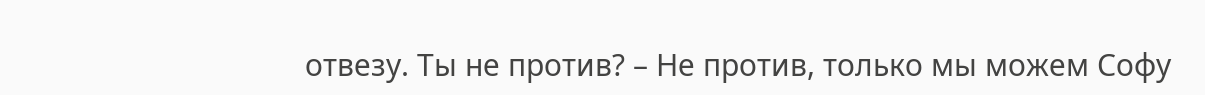отвезу. Ты не против? – Не против, только мы можем Софу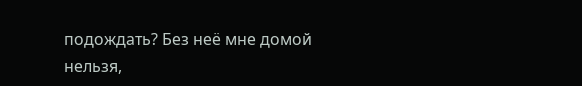подождать? Без неё мне домой нельзя,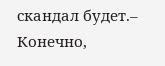скандал будет.– Конечно,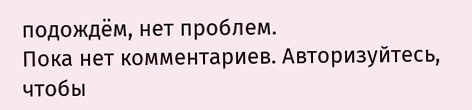подождём, нет проблем.
Пока нет комментариев. Авторизуйтесь, чтобы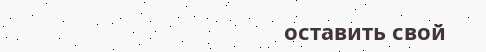оставить свой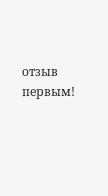отзыв первым!